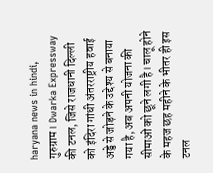haryana news in hindi, गुरुग्राम। Dwarka Expressway की टनल, जिसे राजधानी दिल्ली को इंदिरा गांधी अंतरराष्ट्रीय हवाई अड्डे से जोड़ने के उद्देश्य से बनाया गया है, अब अपनी योजना की सीमाओं को छूने लगी है। चालू होने के महज छह महीने के भीतर ही इस टनल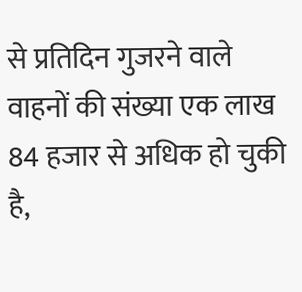से प्रतिदिन गुजरने वाले वाहनों की संख्या एक लाख 84 हजार से अधिक हो चुकी है,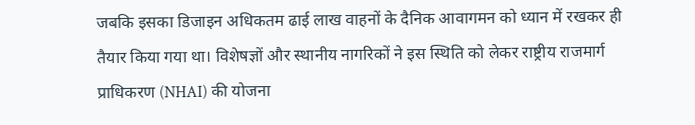जबकि इसका डिजाइन अधिकतम ढाई लाख वाहनों के दैनिक आवागमन को ध्यान में रखकर ही तैयार किया गया था। विशेषज्ञों और स्थानीय नागरिकों ने इस स्थिति को लेकर राष्ट्रीय राजमार्ग प्राधिकरण (NHAI) की योजना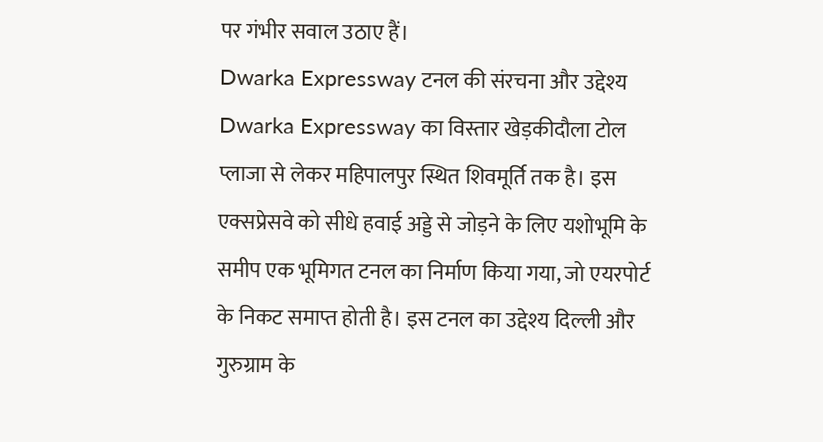पर गंभीर सवाल उठाए हैं।
Dwarka Expressway टनल की संरचना और उद्देश्य
Dwarka Expressway का विस्तार खेड़कीदौला टोल प्लाजा से लेकर महिपालपुर स्थित शिवमूर्ति तक है। इस एक्सप्रेसवे को सीधे हवाई अड्डे से जोड़ने के लिए यशोभूमि के समीप एक भूमिगत टनल का निर्माण किया गया, जो एयरपोर्ट के निकट समाप्त होती है। इस टनल का उद्देश्य दिल्ली और गुरुग्राम के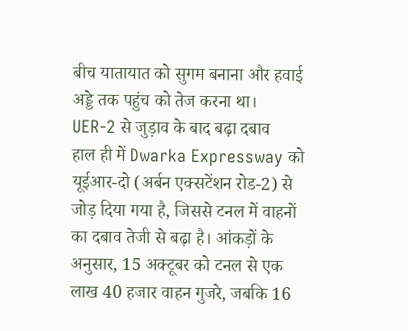बीच यातायात को सुगम बनाना और हवाई अड्डे तक पहुंच को तेज करना था।
UER-2 से जुड़ाव के बाद बढ़ा दबाव
हाल ही में Dwarka Expressway को यूईआर-दो (अर्बन एक्सटेंशन रोड-2) से जोड़ दिया गया है, जिससे टनल में वाहनों का दबाव तेजी से बढ़ा है। आंकड़ों के अनुसार, 15 अक्टूबर को टनल से एक लाख 40 हजार वाहन गुजरे, जबकि 16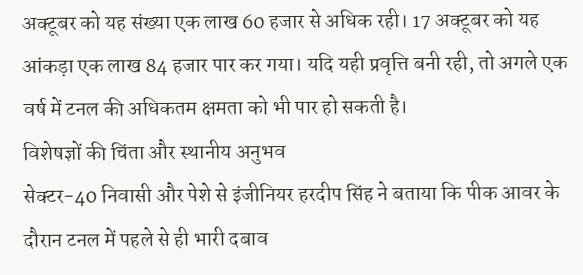अक्टूबर को यह संख्या एक लाख 60 हजार से अधिक रही। 17 अक्टूबर को यह आंकड़ा एक लाख 84 हजार पार कर गया। यदि यही प्रवृत्ति बनी रही, तो अगले एक वर्ष में टनल की अधिकतम क्षमता को भी पार हो सकती है।
विशेषज्ञों की चिंता और स्थानीय अनुभव
सेक्टर-40 निवासी और पेशे से इंजीनियर हरदीप सिंह ने बताया कि पीक आवर के दौरान टनल में पहले से ही भारी दबाव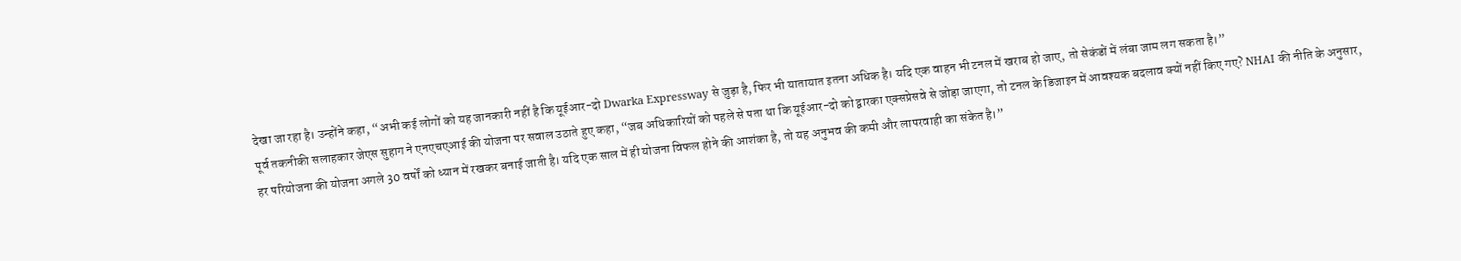देखा जा रहा है। उन्होंने कहा, “अभी कई लोगों को यह जानकारी नहीं है कि यूईआर-दो Dwarka Expressway से जुड़ा है, फिर भी यातायात इतना अधिक है। यदि एक वाहन भी टनल में खराब हो जाए, तो सेकंडों में लंबा जाम लग सकता है।”
पूर्व तकनीकी सलाहकार जेएस सुहाग ने एनएचएआई की योजना पर सवाल उठाते हुए कहा, “जब अधिकारियों को पहले से पता था कि यूईआर-दो को द्वारका एक्सप्रेसवे से जोड़ा जाएगा, तो टनल के डिजाइन में आवश्यक बदलाव क्यों नहीं किए गए? NHAI की नीति के अनुसार, हर परियोजना की योजना अगले 30 वर्षों को ध्यान में रखकर बनाई जाती है। यदि एक साल में ही योजना विफल होने की आशंका है, तो यह अनुभव की कमी और लापरवाही का संकेत है।”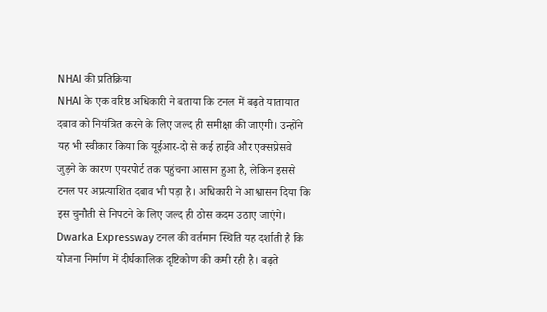NHAI की प्रतिक्रिया
NHAI के एक वरिष्ठ अधिकारी ने बताया कि टनल में बढ़ते यातायात दबाव को नियंत्रित करने के लिए जल्द ही समीक्षा की जाएगी। उन्होंने यह भी स्वीकार किया कि यूईआर-दो से कई हाईवे और एक्सप्रेसवे जुड़ने के कारण एयरपोर्ट तक पहुंचना आसान हुआ है, लेकिन इससे टनल पर अप्रत्याशित दबाव भी पड़ा है। अधिकारी ने आश्वासन दिया कि इस चुनौती से निपटने के लिए जल्द ही ठोस कदम उठाए जाएंगे।
Dwarka Expressway टनल की वर्तमान स्थिति यह दर्शाती है कि योजना निर्माण में दीर्घकालिक दृष्टिकोण की कमी रही है। बढ़ते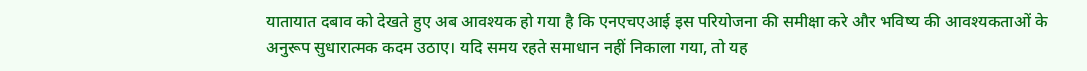यातायात दबाव को देखते हुए अब आवश्यक हो गया है कि एनएचएआई इस परियोजना की समीक्षा करे और भविष्य की आवश्यकताओं के अनुरूप सुधारात्मक कदम उठाए। यदि समय रहते समाधान नहीं निकाला गया, तो यह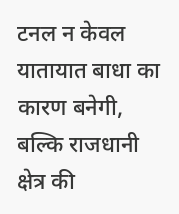टनल न केवल यातायात बाधा का कारण बनेगी, बल्कि राजधानी क्षेत्र की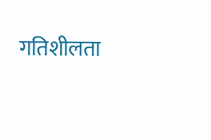गतिशीलता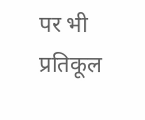पर भी प्रतिकूल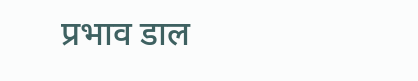प्रभाव डाल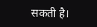सकती है।